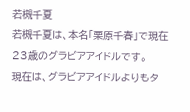若槻千夏
若槻千夏は、本名「栗原千春」で現在23歳のグラビアアイドルです。
現在は、グラビアアイドルよりもタ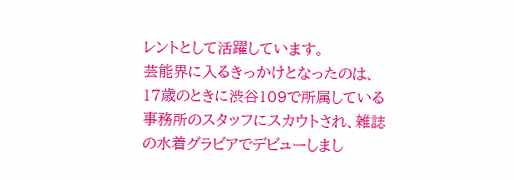レントとして活躍しています。
芸能界に入るきっかけとなったのは、17歳のときに渋谷109で所属している事務所のスタッフにスカウトされ、雑誌の水着グラビアでデビューしまし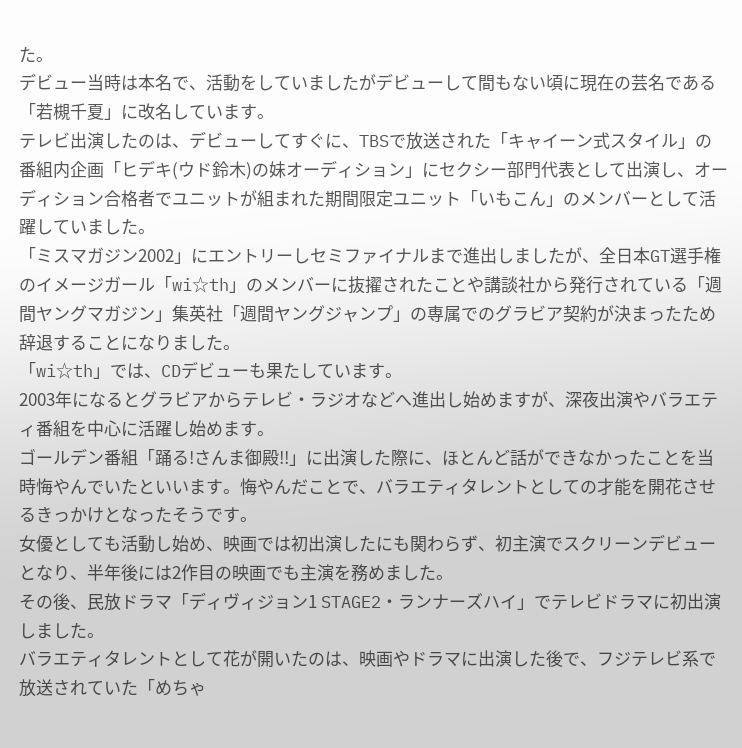た。
デビュー当時は本名で、活動をしていましたがデビューして間もない頃に現在の芸名である「若槻千夏」に改名しています。
テレビ出演したのは、デビューしてすぐに、TBSで放送された「キャイーン式スタイル」の番組内企画「ヒデキ(ウド鈴木)の妹オーディション」にセクシー部門代表として出演し、オーディション合格者でユニットが組まれた期間限定ユニット「いもこん」のメンバーとして活躍していました。
「ミスマガジン2002」にエントリーしセミファイナルまで進出しましたが、全日本GT選手権のイメージガール「wi☆th」のメンバーに抜擢されたことや講談社から発行されている「週間ヤングマガジン」集英社「週間ヤングジャンプ」の専属でのグラビア契約が決まったため辞退することになりました。
「wi☆th」では、CDデビューも果たしています。
2003年になるとグラビアからテレビ・ラジオなどへ進出し始めますが、深夜出演やバラエティ番組を中心に活躍し始めます。
ゴールデン番組「踊る!さんま御殿!!」に出演した際に、ほとんど話ができなかったことを当時悔やんでいたといいます。悔やんだことで、バラエティタレントとしての才能を開花させるきっかけとなったそうです。
女優としても活動し始め、映画では初出演したにも関わらず、初主演でスクリーンデビューとなり、半年後には2作目の映画でも主演を務めました。
その後、民放ドラマ「ディヴィジョン1 STAGE2・ランナーズハイ」でテレビドラマに初出演しました。
バラエティタレントとして花が開いたのは、映画やドラマに出演した後で、フジテレビ系で放送されていた「めちゃ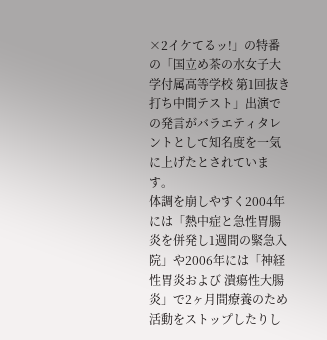×2イケてるッ!」の特番の「国立め茶の水女子大学付属高等学校 第1回抜き打ち中間テスト」出演での発言がバラエティタレントとして知名度を一気に上げたとされています。
体調を崩しやすく2004年には「熱中症と急性胃腸炎を併発し1週間の緊急入院」や2006年には「神経性胃炎および 潰瘍性大腸炎」で2ヶ月間療養のため活動をストップしたりし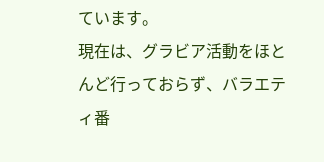ています。
現在は、グラビア活動をほとんど行っておらず、バラエティ番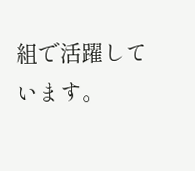組で活躍しています。